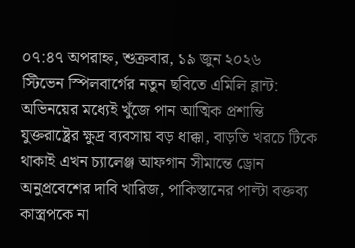০৭:৪৭ অপরাহ্ন, শুক্রবার, ১৯ জুন ২০২৬
স্টিভেন স্পিলবার্গের নতুন ছবিতে এমিলি ব্লান্ট: অভিনয়ের মধ্যেই খুঁজে পান আত্মিক প্রশান্তি যুক্তরাষ্ট্রের ক্ষুদ্র ব্যবসায় বড় ধাক্কা, বাড়তি খরচে টিকে থাকাই এখন চ্যালেঞ্জ আফগান সীমান্তে ড্রোন অনুপ্রবেশের দাবি খারিজ, পাকিস্তানের পাল্টা বক্তব্য কাস্ত্রপকে না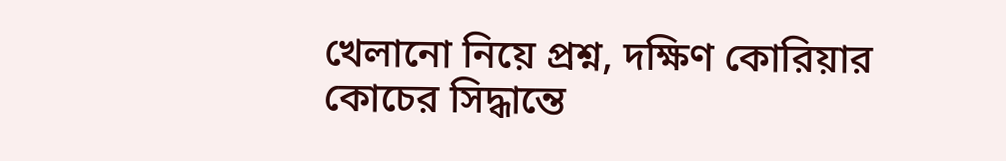খেলানো নিয়ে প্রশ্ন, দক্ষিণ কোরিয়ার কোচের সিদ্ধান্তে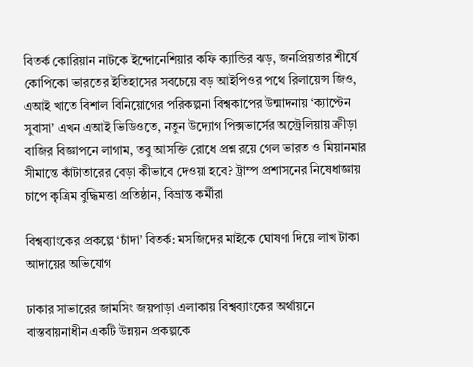বিতর্ক কোরিয়ান নাটকে ইন্দোনেশিয়ার কফি ক্যান্ডির ঝড়, জনপ্রিয়তার শীর্ষে কোপিকো ভারতের ইতিহাসের সবচেয়ে বড় আইপিওর পথে রিলায়েন্স জিও, এআই খাতে বিশাল বিনিয়োগের পরিকল্পনা বিশ্বকাপের উন্মাদনায় ‘ক্যাপ্টেন সুবাসা’ এখন এআই ভিডিওতে, নতুন উদ্যোগ পিক্সভার্সের অস্ট্রেলিয়ায় ক্রীড়া বাজির বিজ্ঞাপনে লাগাম, তবু আসক্তি রোধে প্রশ্ন রয়ে গেল ভারত ও মিয়ানমার সীমান্তে কাঁটাতারের বেড়া কীভাবে দেওয়া হবে? ট্রাম্প প্রশাসনের নিষেধাজ্ঞায় চাপে কৃত্রিম বুদ্ধিমত্তা প্রতিষ্ঠান, বিভ্রান্ত কর্মীরা

বিশ্বব্যাংকের প্রকল্পে ‘চাঁদা’ বিতর্ক: মসজিদের মাইকে ঘোষণা দিয়ে লাখ টাকা আদায়ের অভিযোগ

ঢাকার সাভারের জামসিং জয়পাড়া এলাকায় বিশ্বব্যাংকের অর্থায়নে বাস্তবায়নাধীন একটি উন্নয়ন প্রকল্পকে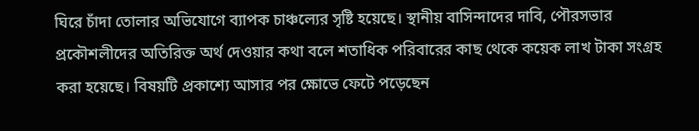ঘিরে চাঁদা তোলার অভিযোগে ব্যাপক চাঞ্চল্যের সৃষ্টি হয়েছে। স্থানীয় বাসিন্দাদের দাবি, পৌরসভার প্রকৌশলীদের অতিরিক্ত অর্থ দেওয়ার কথা বলে শতাধিক পরিবারের কাছ থেকে কয়েক লাখ টাকা সংগ্রহ করা হয়েছে। বিষয়টি প্রকাশ্যে আসার পর ক্ষোভে ফেটে পড়েছেন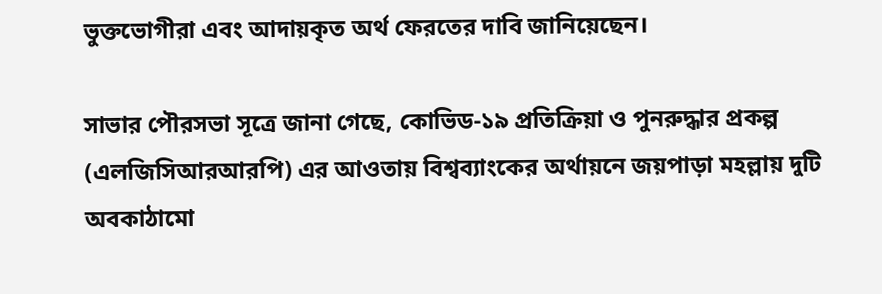ভুক্তভোগীরা এবং আদায়কৃত অর্থ ফেরতের দাবি জানিয়েছেন।

সাভার পৌরসভা সূত্রে জানা গেছে, কোভিড-১৯ প্রতিক্রিয়া ও পুনরুদ্ধার প্রকল্প (এলজিসিআরআরপি) এর আওতায় বিশ্বব্যাংকের অর্থায়নে জয়পাড়া মহল্লায় দুটি অবকাঠামো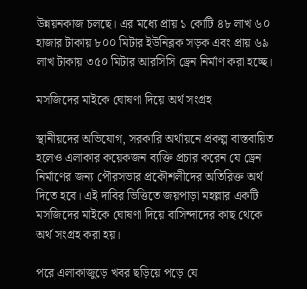উন্নয়নকাজ চলছে। এর মধ্যে প্রায় ১ কোটি ৪৮ লাখ ৬০ হাজার টাকায় ৮০০ মিটার ইউনিব্লক সড়ক এবং প্রায় ৬৯ লাখ টাকায় ৩৫০ মিটার আরসিসি ড্রেন নির্মাণ করা হচ্ছে।

মসজিদের মাইকে ঘোষণা দিয়ে অর্থ সংগ্রহ

স্থানীয়দের অভিযোগ, সরকারি অর্থায়নে প্রকল্প বাস্তবায়িত হলেও এলাকার কয়েকজন ব্যক্তি প্রচার করেন যে ড্রেন নির্মাণের জন্য পৌরসভার প্রকৌশলীদের অতিরিক্ত অর্থ দিতে হবে। এই দাবির ভিত্তিতে জয়পাড়া মহল্লার একটি মসজিদের মাইকে ঘোষণা দিয়ে বাসিন্দাদের কাছ থেকে অর্থ সংগ্রহ করা হয়।

পরে এলাকাজুড়ে খবর ছড়িয়ে পড়ে যে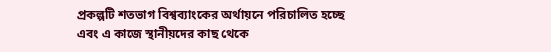প্রকল্পটি শতভাগ বিশ্বব্যাংকের অর্থায়নে পরিচালিত হচ্ছে এবং এ কাজে স্থানীয়দের কাছ থেকে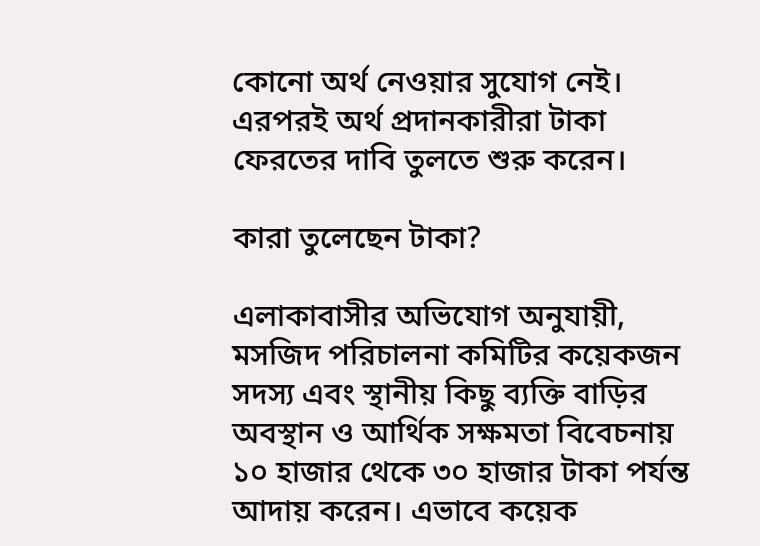কোনো অর্থ নেওয়ার সুযোগ নেই। এরপরই অর্থ প্রদানকারীরা টাকা ফেরতের দাবি তুলতে শুরু করেন।

কারা তুলেছেন টাকা?

এলাকাবাসীর অভিযোগ অনুযায়ী, মসজিদ পরিচালনা কমিটির কয়েকজন সদস্য এবং স্থানীয় কিছু ব্যক্তি বাড়ির অবস্থান ও আর্থিক সক্ষমতা বিবেচনায় ১০ হাজার থেকে ৩০ হাজার টাকা পর্যন্ত আদায় করেন। এভাবে কয়েক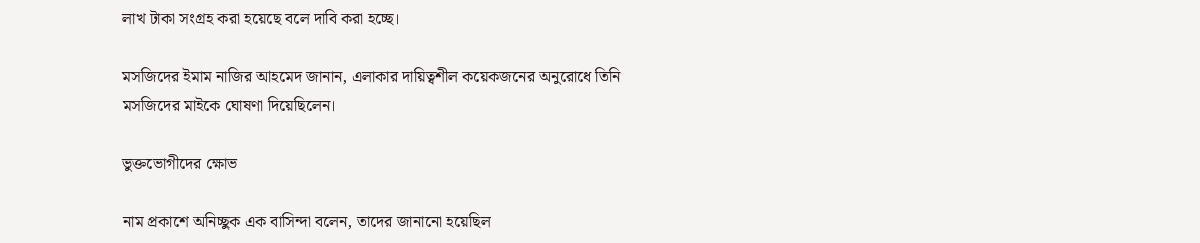লাখ টাকা সংগ্রহ করা হয়েছে বলে দাবি করা হচ্ছে।

মসজিদের ইমাম নাজির আহমেদ জানান, এলাকার দায়িত্বশীল কয়েকজনের অনুরোধে তিনি মসজিদের মাইকে ঘোষণা দিয়েছিলেন।

ভুক্তভোগীদের ক্ষোভ

নাম প্রকাশে অনিচ্ছুক এক বাসিন্দা বলেন, তাদের জানানো হয়েছিল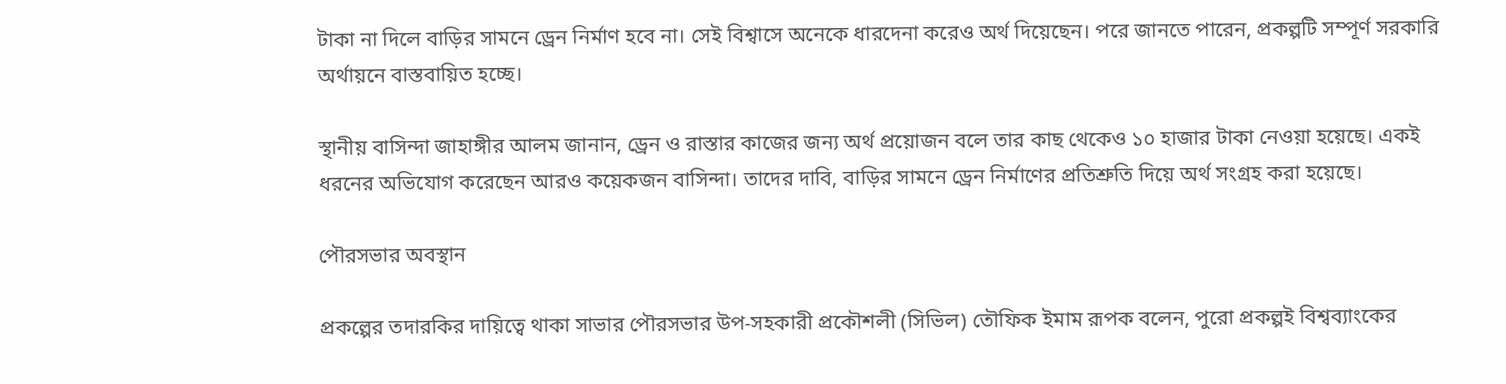টাকা না দিলে বাড়ির সামনে ড্রেন নির্মাণ হবে না। সেই বিশ্বাসে অনেকে ধারদেনা করেও অর্থ দিয়েছেন। পরে জানতে পারেন, প্রকল্পটি সম্পূর্ণ সরকারি অর্থায়নে বাস্তবায়িত হচ্ছে।

স্থানীয় বাসিন্দা জাহাঙ্গীর আলম জানান, ড্রেন ও রাস্তার কাজের জন্য অর্থ প্রয়োজন বলে তার কাছ থেকেও ১০ হাজার টাকা নেওয়া হয়েছে। একই ধরনের অভিযোগ করেছেন আরও কয়েকজন বাসিন্দা। তাদের দাবি, বাড়ির সামনে ড্রেন নির্মাণের প্রতিশ্রুতি দিয়ে অর্থ সংগ্রহ করা হয়েছে।

পৌরসভার অবস্থান

প্রকল্পের তদারকির দায়িত্বে থাকা সাভার পৌরসভার উপ-সহকারী প্রকৌশলী (সিভিল) তৌফিক ইমাম রূপক বলেন, পুরো প্রকল্পই বিশ্বব্যাংকের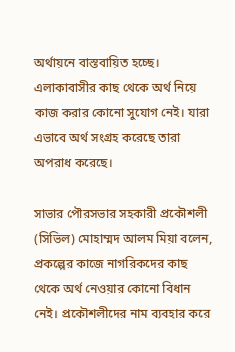অর্থায়নে বাস্তবায়িত হচ্ছে। এলাকাবাসীর কাছ থেকে অর্থ নিয়ে কাজ করার কোনো সুযোগ নেই। যারা এভাবে অর্থ সংগ্রহ করেছে তারা অপরাধ করেছে।

সাভার পৌরসভার সহকারী প্রকৌশলী (সিভিল) মোহাম্মদ আলম মিয়া বলেন, প্রকল্পের কাজে নাগরিকদের কাছ থেকে অর্থ নেওয়ার কোনো বিধান নেই। প্রকৌশলীদের নাম ব্যবহার করে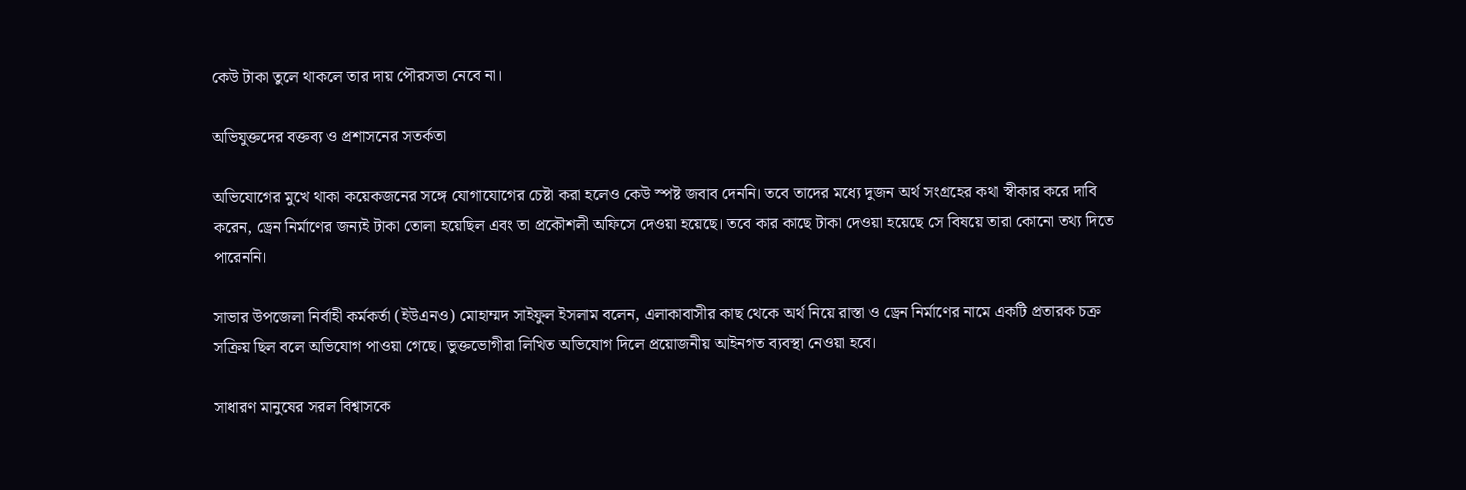কেউ টাকা তুলে থাকলে তার দায় পৌরসভা নেবে না।

অভিযুক্তদের বক্তব্য ও প্রশাসনের সতর্কতা

অভিযোগের মুখে থাকা কয়েকজনের সঙ্গে যোগাযোগের চেষ্টা করা হলেও কেউ স্পষ্ট জবাব দেননি। তবে তাদের মধ্যে দুজন অর্থ সংগ্রহের কথা স্বীকার করে দাবি করেন, ড্রেন নির্মাণের জন্যই টাকা তোলা হয়েছিল এবং তা প্রকৌশলী অফিসে দেওয়া হয়েছে। তবে কার কাছে টাকা দেওয়া হয়েছে সে বিষয়ে তারা কোনো তথ্য দিতে পারেননি।

সাভার উপজেলা নির্বাহী কর্মকর্তা (ইউএনও) মোহাম্মদ সাইফুল ইসলাম বলেন, এলাকাবাসীর কাছ থেকে অর্থ নিয়ে রাস্তা ও ড্রেন নির্মাণের নামে একটি প্রতারক চক্র সক্রিয় ছিল বলে অভিযোগ পাওয়া গেছে। ভুক্তভোগীরা লিখিত অভিযোগ দিলে প্রয়োজনীয় আইনগত ব্যবস্থা নেওয়া হবে।

সাধারণ মানুষের সরল বিশ্বাসকে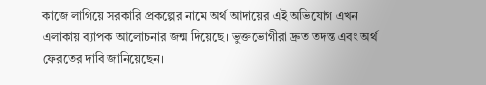কাজে লাগিয়ে সরকারি প্রকল্পের নামে অর্থ আদায়ের এই অভিযোগ এখন এলাকায় ব্যাপক আলোচনার জন্ম দিয়েছে। ভুক্তভোগীরা দ্রুত তদন্ত এবং অর্থ ফেরতের দাবি জানিয়েছেন।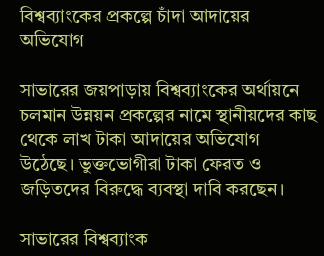বিশ্বব্যাংকের প্রকল্পে চাঁদা আদায়ের অভিযোগ

সাভারের জয়পাড়ায় বিশ্বব্যাংকের অর্থায়নে চলমান উন্নয়ন প্রকল্পের নামে স্থানীয়দের কাছ থেকে লাখ টাকা আদায়ের অভিযোগ উঠেছে। ভুক্তভোগীরা টাকা ফেরত ও জড়িতদের বিরুদ্ধে ব্যবস্থা দাবি করছেন।

সাভারের বিশ্বব্যাংক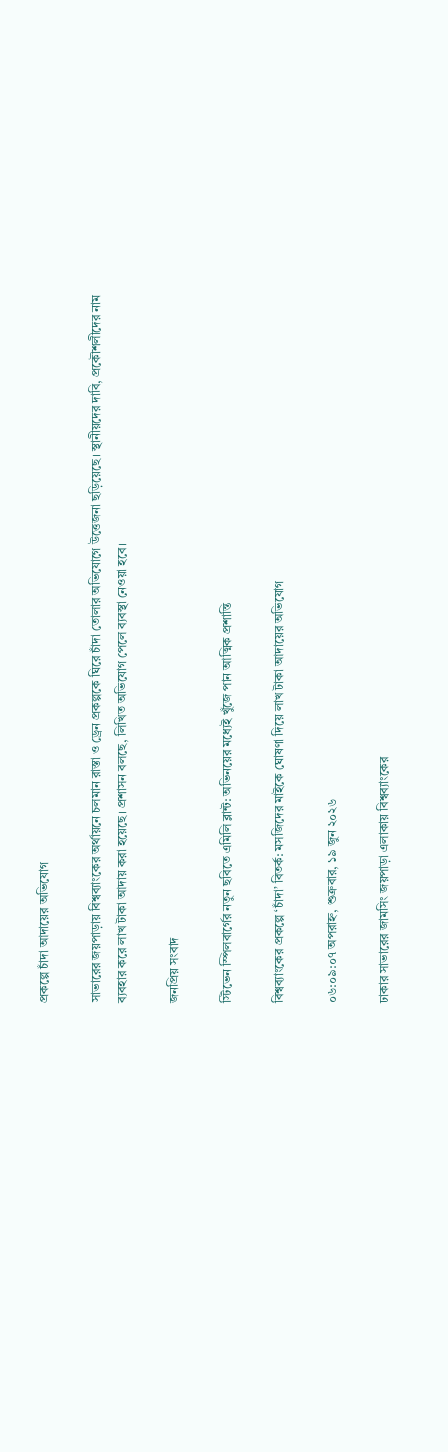প্রকল্পে চাঁদা আদায়ের অভিযোগ

সাভারের জয়পাড়ায় বিশ্বব্যাংকের অর্থায়নে চলমান রাস্তা ও ড্রেন প্রকল্পকে ঘিরে চাঁদা তোলার অভিযোগে উত্তেজনা ছড়িয়েছে। স্থানীয়দের দাবি, প্রকৌশলীদের নাম ব্যবহার করে লাখ টাকা আদায় করা হয়েছে। প্রশাসন বলছে, লিখিত অভিযোগ পেলে ব্যবস্থা নেওয়া হবে।

জনপ্রিয় সংবাদ

স্টিভেন স্পিলবার্গের নতুন ছবিতে এমিলি ব্লান্ট: অভিনয়ের মধ্যেই খুঁজে পান আত্মিক প্রশান্তি

বিশ্বব্যাংকের প্রকল্পে ‘চাঁদা’ বিতর্ক: মসজিদের মাইকে ঘোষণা দিয়ে লাখ টাকা আদায়ের অভিযোগ

০৬:০৯:০৭ অপরাহ্ন, শুক্রবার, ১৯ জুন ২০২৬

ঢাকার সাভারের জামসিং জয়পাড়া এলাকায় বিশ্বব্যাংকের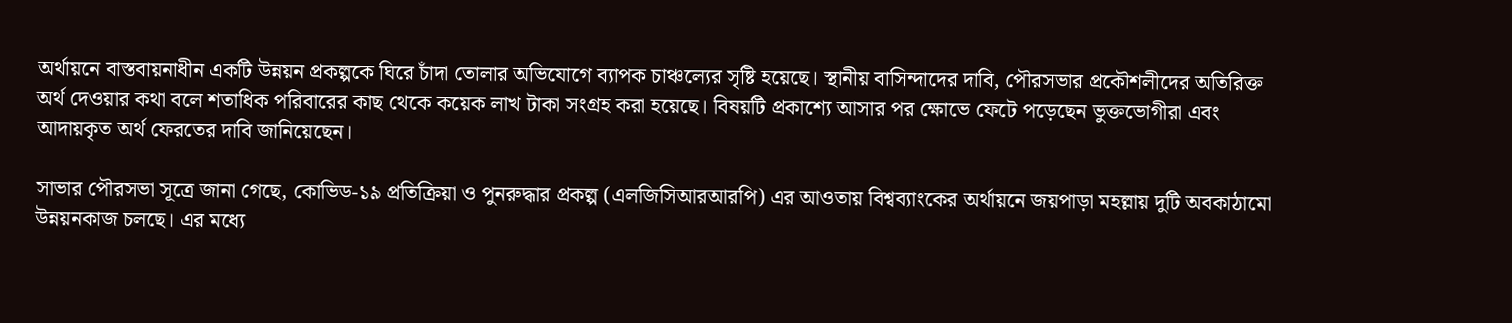অর্থায়নে বাস্তবায়নাধীন একটি উন্নয়ন প্রকল্পকে ঘিরে চাঁদা তোলার অভিযোগে ব্যাপক চাঞ্চল্যের সৃষ্টি হয়েছে। স্থানীয় বাসিন্দাদের দাবি, পৌরসভার প্রকৌশলীদের অতিরিক্ত অর্থ দেওয়ার কথা বলে শতাধিক পরিবারের কাছ থেকে কয়েক লাখ টাকা সংগ্রহ করা হয়েছে। বিষয়টি প্রকাশ্যে আসার পর ক্ষোভে ফেটে পড়েছেন ভুক্তভোগীরা এবং আদায়কৃত অর্থ ফেরতের দাবি জানিয়েছেন।

সাভার পৌরসভা সূত্রে জানা গেছে, কোভিড-১৯ প্রতিক্রিয়া ও পুনরুদ্ধার প্রকল্প (এলজিসিআরআরপি) এর আওতায় বিশ্বব্যাংকের অর্থায়নে জয়পাড়া মহল্লায় দুটি অবকাঠামো উন্নয়নকাজ চলছে। এর মধ্যে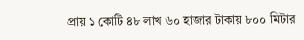প্রায় ১ কোটি ৪৮ লাখ ৬০ হাজার টাকায় ৮০০ মিটার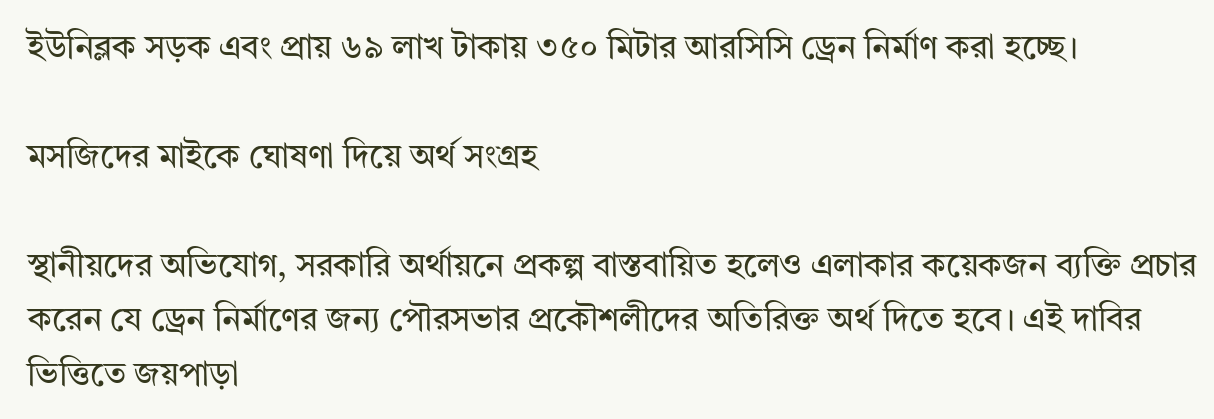ইউনিব্লক সড়ক এবং প্রায় ৬৯ লাখ টাকায় ৩৫০ মিটার আরসিসি ড্রেন নির্মাণ করা হচ্ছে।

মসজিদের মাইকে ঘোষণা দিয়ে অর্থ সংগ্রহ

স্থানীয়দের অভিযোগ, সরকারি অর্থায়নে প্রকল্প বাস্তবায়িত হলেও এলাকার কয়েকজন ব্যক্তি প্রচার করেন যে ড্রেন নির্মাণের জন্য পৌরসভার প্রকৌশলীদের অতিরিক্ত অর্থ দিতে হবে। এই দাবির ভিত্তিতে জয়পাড়া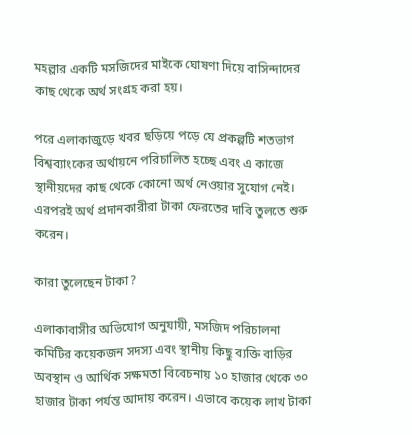মহল্লার একটি মসজিদের মাইকে ঘোষণা দিয়ে বাসিন্দাদের কাছ থেকে অর্থ সংগ্রহ করা হয়।

পরে এলাকাজুড়ে খবর ছড়িয়ে পড়ে যে প্রকল্পটি শতভাগ বিশ্বব্যাংকের অর্থায়নে পরিচালিত হচ্ছে এবং এ কাজে স্থানীয়দের কাছ থেকে কোনো অর্থ নেওয়ার সুযোগ নেই। এরপরই অর্থ প্রদানকারীরা টাকা ফেরতের দাবি তুলতে শুরু করেন।

কারা তুলেছেন টাকা?

এলাকাবাসীর অভিযোগ অনুযায়ী, মসজিদ পরিচালনা কমিটির কয়েকজন সদস্য এবং স্থানীয় কিছু ব্যক্তি বাড়ির অবস্থান ও আর্থিক সক্ষমতা বিবেচনায় ১০ হাজার থেকে ৩০ হাজার টাকা পর্যন্ত আদায় করেন। এভাবে কয়েক লাখ টাকা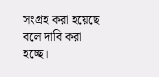সংগ্রহ করা হয়েছে বলে দাবি করা হচ্ছে।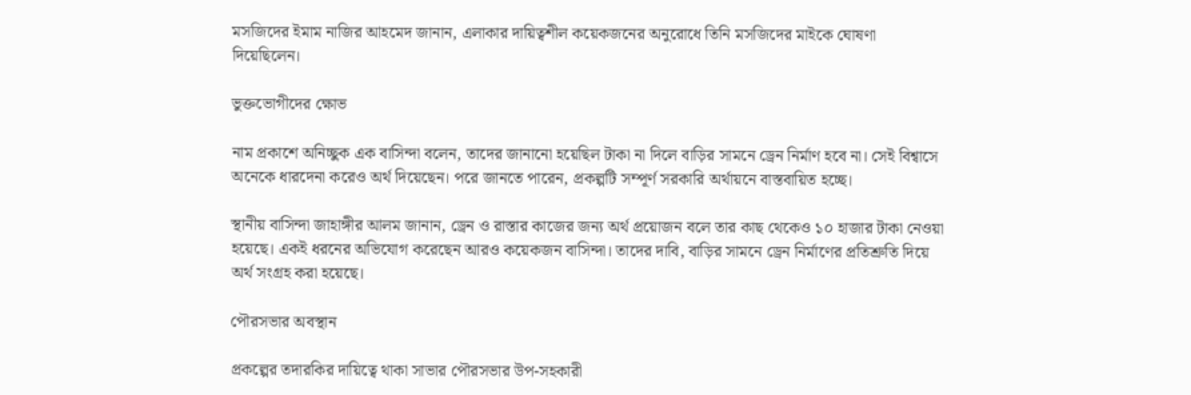মসজিদের ইমাম নাজির আহমেদ জানান, এলাকার দায়িত্বশীল কয়েকজনের অনুরোধে তিনি মসজিদের মাইকে ঘোষণা দিয়েছিলেন।

ভুক্তভোগীদের ক্ষোভ

নাম প্রকাশে অনিচ্ছুক এক বাসিন্দা বলেন, তাদের জানানো হয়েছিল টাকা না দিলে বাড়ির সামনে ড্রেন নির্মাণ হবে না। সেই বিশ্বাসে অনেকে ধারদেনা করেও অর্থ দিয়েছেন। পরে জানতে পারেন, প্রকল্পটি সম্পূর্ণ সরকারি অর্থায়নে বাস্তবায়িত হচ্ছে।

স্থানীয় বাসিন্দা জাহাঙ্গীর আলম জানান, ড্রেন ও রাস্তার কাজের জন্য অর্থ প্রয়োজন বলে তার কাছ থেকেও ১০ হাজার টাকা নেওয়া হয়েছে। একই ধরনের অভিযোগ করেছেন আরও কয়েকজন বাসিন্দা। তাদের দাবি, বাড়ির সামনে ড্রেন নির্মাণের প্রতিশ্রুতি দিয়ে অর্থ সংগ্রহ করা হয়েছে।

পৌরসভার অবস্থান

প্রকল্পের তদারকির দায়িত্বে থাকা সাভার পৌরসভার উপ-সহকারী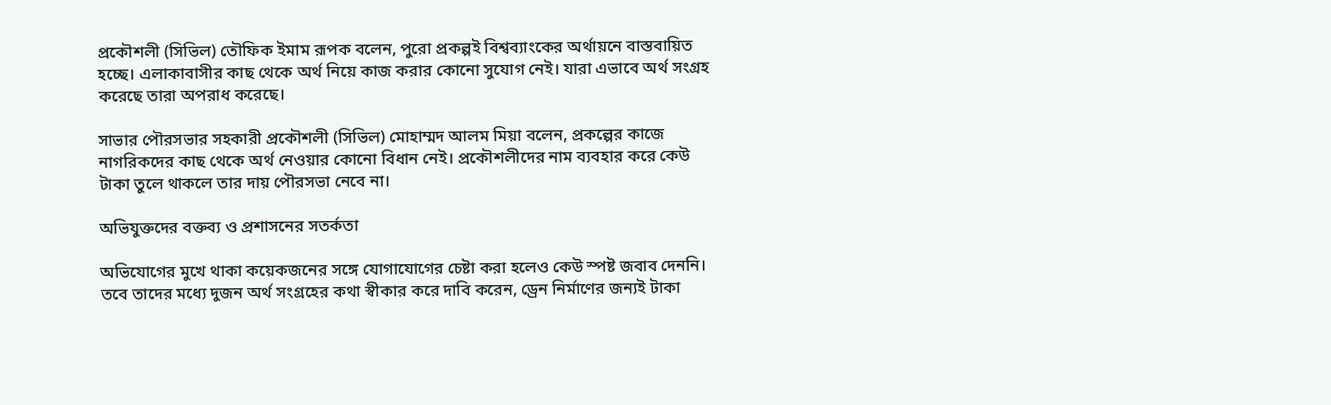প্রকৌশলী (সিভিল) তৌফিক ইমাম রূপক বলেন, পুরো প্রকল্পই বিশ্বব্যাংকের অর্থায়নে বাস্তবায়িত হচ্ছে। এলাকাবাসীর কাছ থেকে অর্থ নিয়ে কাজ করার কোনো সুযোগ নেই। যারা এভাবে অর্থ সংগ্রহ করেছে তারা অপরাধ করেছে।

সাভার পৌরসভার সহকারী প্রকৌশলী (সিভিল) মোহাম্মদ আলম মিয়া বলেন, প্রকল্পের কাজে নাগরিকদের কাছ থেকে অর্থ নেওয়ার কোনো বিধান নেই। প্রকৌশলীদের নাম ব্যবহার করে কেউ টাকা তুলে থাকলে তার দায় পৌরসভা নেবে না।

অভিযুক্তদের বক্তব্য ও প্রশাসনের সতর্কতা

অভিযোগের মুখে থাকা কয়েকজনের সঙ্গে যোগাযোগের চেষ্টা করা হলেও কেউ স্পষ্ট জবাব দেননি। তবে তাদের মধ্যে দুজন অর্থ সংগ্রহের কথা স্বীকার করে দাবি করেন, ড্রেন নির্মাণের জন্যই টাকা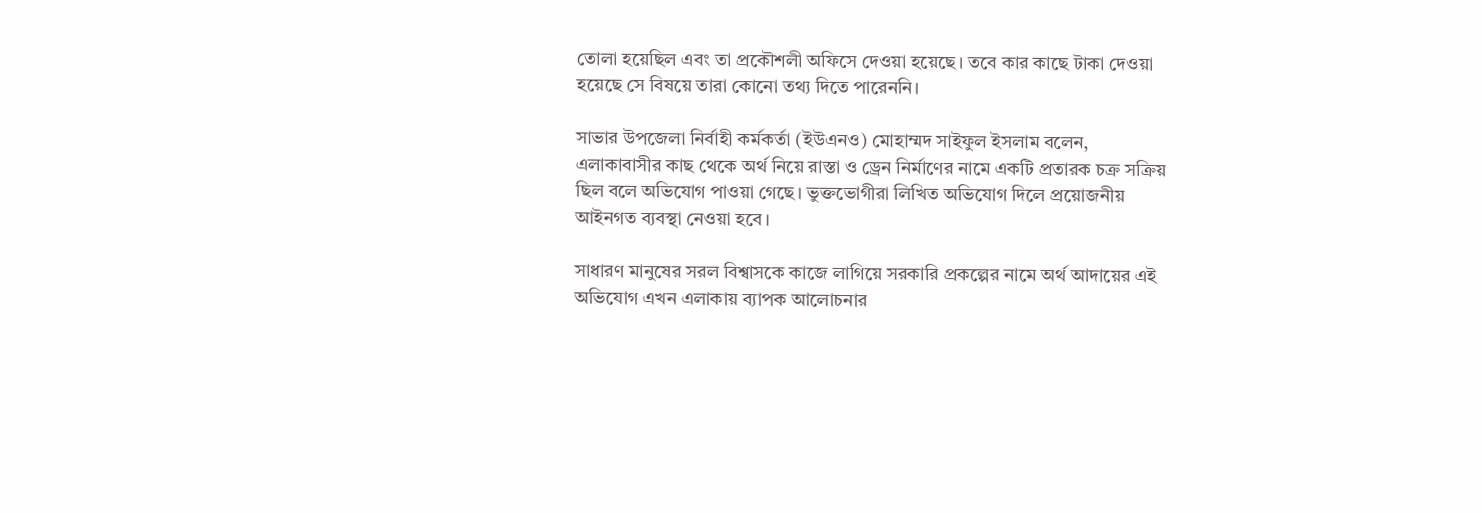তোলা হয়েছিল এবং তা প্রকৌশলী অফিসে দেওয়া হয়েছে। তবে কার কাছে টাকা দেওয়া হয়েছে সে বিষয়ে তারা কোনো তথ্য দিতে পারেননি।

সাভার উপজেলা নির্বাহী কর্মকর্তা (ইউএনও) মোহাম্মদ সাইফুল ইসলাম বলেন, এলাকাবাসীর কাছ থেকে অর্থ নিয়ে রাস্তা ও ড্রেন নির্মাণের নামে একটি প্রতারক চক্র সক্রিয় ছিল বলে অভিযোগ পাওয়া গেছে। ভুক্তভোগীরা লিখিত অভিযোগ দিলে প্রয়োজনীয় আইনগত ব্যবস্থা নেওয়া হবে।

সাধারণ মানুষের সরল বিশ্বাসকে কাজে লাগিয়ে সরকারি প্রকল্পের নামে অর্থ আদায়ের এই অভিযোগ এখন এলাকায় ব্যাপক আলোচনার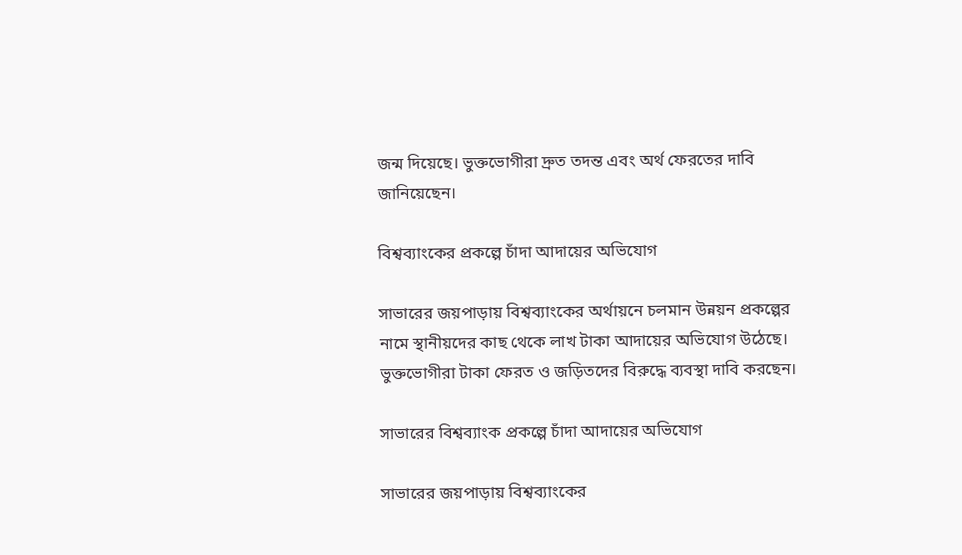জন্ম দিয়েছে। ভুক্তভোগীরা দ্রুত তদন্ত এবং অর্থ ফেরতের দাবি জানিয়েছেন।

বিশ্বব্যাংকের প্রকল্পে চাঁদা আদায়ের অভিযোগ

সাভারের জয়পাড়ায় বিশ্বব্যাংকের অর্থায়নে চলমান উন্নয়ন প্রকল্পের নামে স্থানীয়দের কাছ থেকে লাখ টাকা আদায়ের অভিযোগ উঠেছে। ভুক্তভোগীরা টাকা ফেরত ও জড়িতদের বিরুদ্ধে ব্যবস্থা দাবি করছেন।

সাভারের বিশ্বব্যাংক প্রকল্পে চাঁদা আদায়ের অভিযোগ

সাভারের জয়পাড়ায় বিশ্বব্যাংকের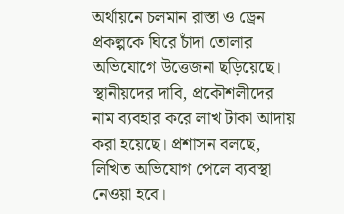অর্থায়নে চলমান রাস্তা ও ড্রেন প্রকল্পকে ঘিরে চাঁদা তোলার অভিযোগে উত্তেজনা ছড়িয়েছে। স্থানীয়দের দাবি, প্রকৌশলীদের নাম ব্যবহার করে লাখ টাকা আদায় করা হয়েছে। প্রশাসন বলছে, লিখিত অভিযোগ পেলে ব্যবস্থা নেওয়া হবে।